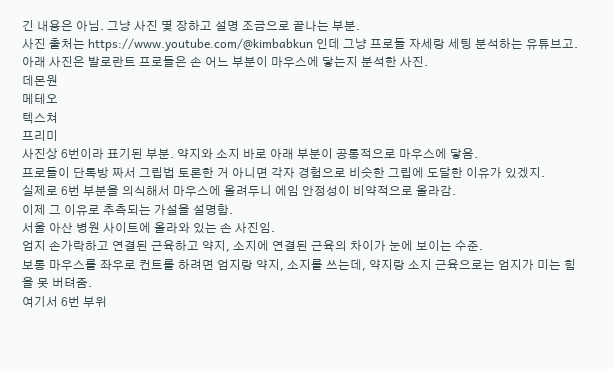긴 내용은 아님. 그냥 사진 몇 장하고 설명 조금으로 끝나는 부분.
사진 출처는 https://www.youtube.com/@kimbabkun 인데 그냥 프로들 자세랑 세팅 분석하는 유튜브고.
아래 사진은 발로란트 프로들은 손 어느 부분이 마우스에 닿는지 분석한 사진.
데몬원
메테오
텍스쳐
프리미
사진상 6번이라 표기된 부분. 약지와 소지 바로 아래 부분이 공통적으로 마우스에 닿음.
프로들이 단톡방 짜서 그립법 토론한 거 아니면 각자 경험으로 비슷한 그립에 도달한 이유가 있겠지.
실제로 6번 부분을 의식해서 마우스에 올려두니 에임 안정성이 비약적으로 올라감.
이제 그 이유로 추측되는 가설을 설명함.
서울 아산 병원 사이트에 올라와 있는 손 사진임.
엄지 손가락하고 연결된 근육하고 약지, 소지에 연결된 근육의 차이가 눈에 보이는 수준.
보통 마우스를 좌우로 컨트롤 하려면 엄지랑 약지, 소지를 쓰는데, 약지랑 소지 근육으로는 엄지가 미는 힘을 못 버텨줌.
여기서 6번 부위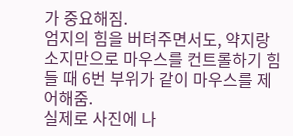가 중요해짐.
엄지의 힘을 버텨주면서도, 약지랑 소지만으로 마우스를 컨트롤하기 힘들 때 6번 부위가 같이 마우스를 제어해줌.
실제로 사진에 나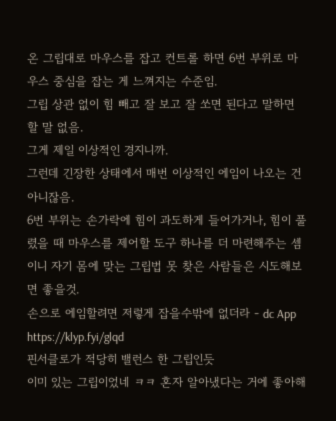온 그립대로 마우스를 잡고 컨트롤 하면 6번 부위로 마우스 중심을 잡는 게 느껴지는 수준임.
그립 상관 없이 힘 빼고 잘 보고 잘 쏘면 된다고 말하면 할 말 없음.
그게 제일 이상적인 경지니까.
그런데 긴장한 상태에서 매번 이상적인 에임이 나오는 건 아니잖음.
6번 부위는 손가락에 힘이 과도하게 들어가거나, 힘이 풀렸을 때 마우스를 제어할 도구 하나를 더 마련해주는 셈이니 자기 몸에 맞는 그립법 못 찾은 사람들은 시도해보면 좋을것.
손으로 에임할려면 저렇게 잡을수밖에 없더라 - dc App
https://klyp.fyi/glqd
핀서클로가 적당히 밸런스 한 그립인듯
이미 있는 그립이었네 ㅋㅋ 혼자 알아냈다는 거에 좋아해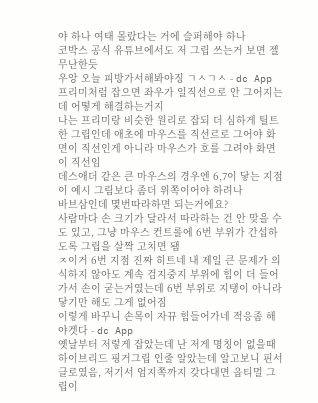야 하나 여태 몰랐다는 거에 슬퍼해야 하나
코박스 공식 유튜브에서도 저 그립 쓰는거 보면 젤 무난한듯
우앙 오늘 피방가서해봐야징 ㄱㅅㄱㅅ - dc App
프리미처럼 잡으면 좌우가 일직선으로 안 그어지는데 어떻게 해결하는거지
나는 프리미랑 비슷한 원리로 잡되 더 심하게 틸트한 그립인데 애초에 마우스를 직선르로 그어야 화면이 직선인게 아니라 마우스가 호를 그려야 화면이 직선임
데스애더 같은 큰 마우스의 경우엔 6,7이 닿는 지점이 예시 그림보다 좀더 위쪽이어야 하려나
바브삼인데 몇번따라하면 되는거에요?
사람마다 손 크기가 달라서 따라하는 건 안 맞을 수도 있고, 그냥 마우스 컨트롤에 6번 부위가 간섭하도록 그립을 살짝 고치면 됌
ㅈ이거 6번 지점 진짜 히트네 내 제일 큰 문제가 의식하지 않아도 계속 검지중지 부위에 힘이 더 들어가서 손이 굳는거였는데 6번 부위로 지탱이 아니라 닿기만 해도 그게 없어짐
이렇게 바꾸니 손목이 자뀨 힘들어가네 적응좀 해야겟다 - dc App
옛날부터 저렇게 잡았는데 난 저게 명칭이 없을때 하이브리드 핑거그립 인줄 알았는데 알고보니 핀서클로였음, 저기서 엄지쪽까지 갖다대면 옵티멀 그립이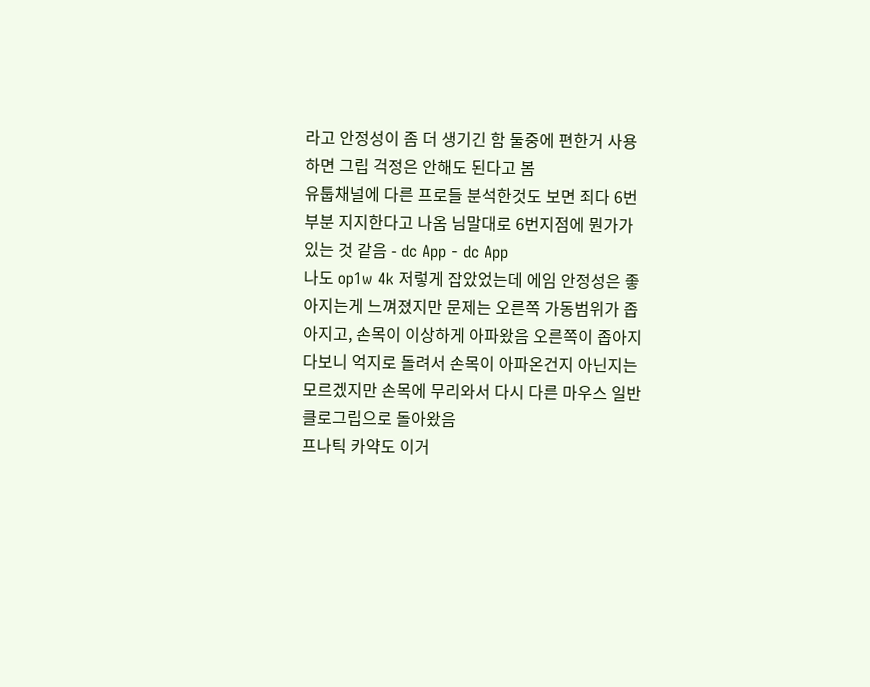라고 안정성이 좀 더 생기긴 함 둘중에 편한거 사용하면 그립 걱정은 안해도 된다고 봄
유툽채널에 다른 프로들 분석한것도 보면 죄다 6번부분 지지한다고 나옴 님말대로 6번지점에 뭔가가 있는 것 같음 - dc App - dc App
나도 op1w 4k 저렇게 잡았었는데 에임 안정성은 좋아지는게 느껴졌지만 문제는 오른쪽 가동범위가 좁아지고, 손목이 이상하게 아파왔음 오른쪽이 좁아지다보니 억지로 돌려서 손목이 아파온건지 아닌지는 모르겠지만 손목에 무리와서 다시 다른 마우스 일반 클로그립으로 돌아왔음
프나틱 카약도 이거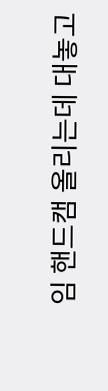임 핸드캠 올리는데 대놓고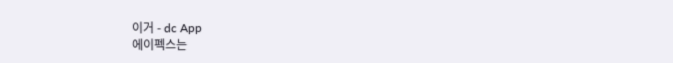이거 - dc App
에이펙스는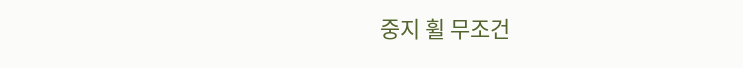중지 휠 무조건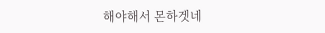해야해서 몬하겟네